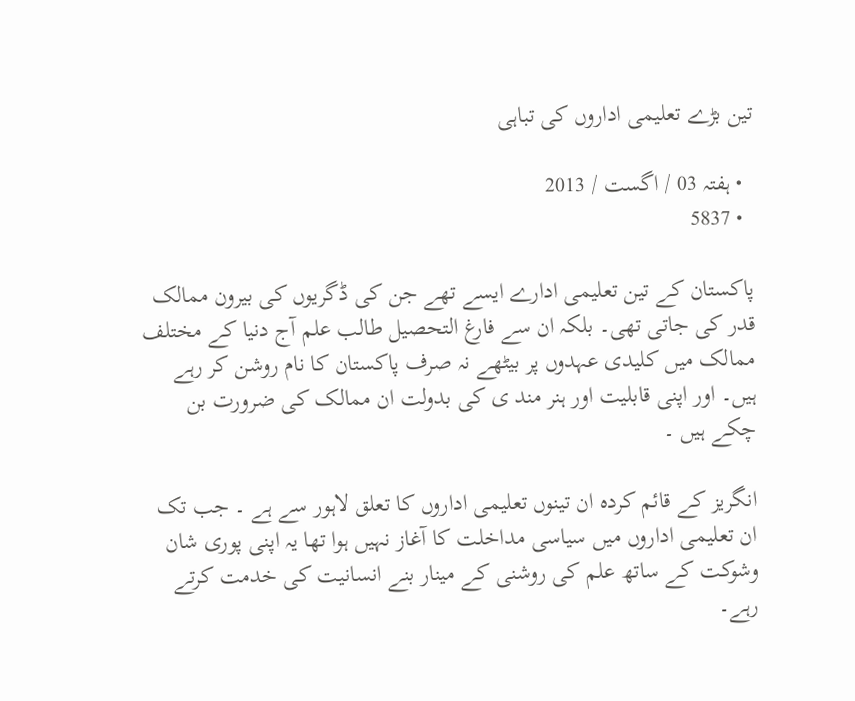تین بڑے تعلیمی اداروں کی تباہی

  • ہفتہ 03 / اگست / 2013
  • 5837

پاکستان کے تین تعلیمی ادارے ایسے تھے جن کی ڈگریوں کی بیرون ممالک قدر کی جاتی تھی۔ بلکہ ان سے فارغ التحصیل طالب علم آج دنیا کے مختلف ممالک میں کلیدی عہدوں پر بیٹھے نہ صرف پاکستان کا نام روشن کر رہے ہیں۔ اور اپنی قابلیت اور ہنر مند ی کی بدولت ان ممالک کی ضرورت بن چکے ہیں ۔

انگریز کے قائم کردہ ان تینوں تعلیمی اداروں کا تعلق لاہور سے ہے ۔ جب تک ان تعلیمی اداروں میں سیاسی مداخلت کا آغاز نہیں ہوا تھا یہ اپنی پوری شان وشوکت کے ساتھ علم کی روشنی کے مینار بنے انسانیت کی خدمت کرتے رہے۔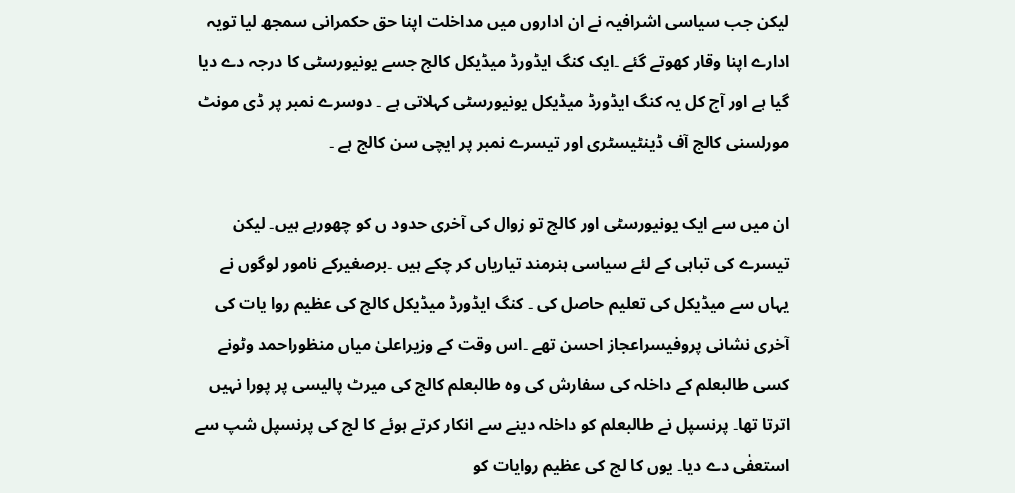لیکن جب سیاسی اشرافیہ نے ان اداروں میں مداخلت اپنا حق حکمرانی سمجھ لیا تویہ ادارے اپنا وقار کھوتے گئے ۔ایک کنگ ایڈورڈ میڈیکل کالج جسے یونیورسٹی کا درجہ دے دیا گیا ہے اور آج کل یہ کنگ ایڈورڈ میڈیکل یونیورسٹی کہلاتی ہے ۔ دوسرے نمبر پر ڈی مونٹ مورلسنی کالج آف ڈینٹیسٹری اور تیسرے نمبر پر ایچی سن کالج ہے ۔

ان میں سے ایک یونیورسٹی اور کالج تو زوال کی آخری حدود ں کو چھورہے ہیں۔ لیکن تیسرے کی تباہی کے لئے سیاسی ہنرمند تیاریاں کر چکے ہیں ۔برصغیرکے نامور لوگوں نے یہاں سے میڈیکل کی تعلیم حاصل کی ۔ کنگ ایڈورڈ میڈیکل کالج کی عظیم روا یات کی آخری نشانی پروفیسراعجاز احسن تھے ۔اس وقت کے وزیراعلیٰ میاں منظوراحمد وٹونے کسی طالبعلم کے داخلہ کی سفارش کی وہ طالبعلم کالج کی میرٹ پالیسی پر پورا نہیں اترتا تھا۔ پرنسپل نے طالبعلم کو داخلہ دینے سے انکار کرتے ہوئے کا لج کی پرنسپل شپ سے استعفٰی دے دیا۔ یوں کا لج کی عظیم روایات کو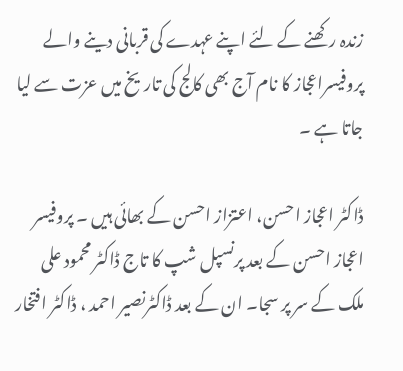زندہ رکھنے کے لئے اپنے عہدے کی قربانی دینے والے پروفیسراعجاز کا نام آج بھی کالج کی تاریخ میں عزت سے لیا جاتا ہے ۔

ڈاکٹر اعجاز احسن، اعتزاز احسن کے بھائی ہیں ۔ پروفیسر اعجاز احسن کے بعد پرنسپل شپ کا تاج ڈاکٹر محمود علی ملک کے سر پر سجا۔ ان کے بعد ڈاکٹرنصیر احمد ، ڈاکٹر افتخار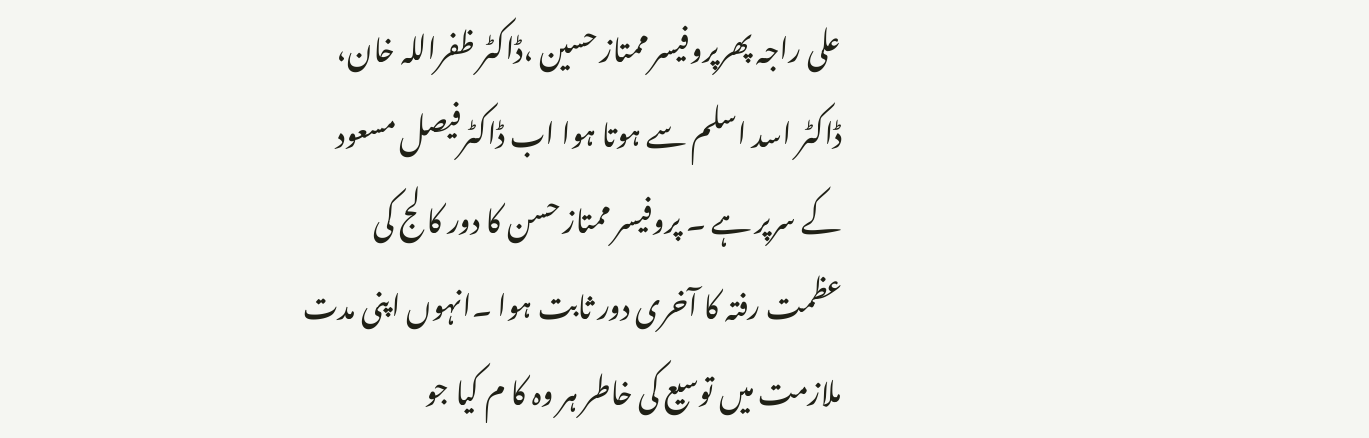علی راجہ پھرپروفیسر ممتاز حسین ،ڈاکٹر ظفراللہ خان، ڈاکٹر اسد اسلم سے ہوتا ہوا اب ڈاکٹرفیصل مسعود کے سرپر ہے ۔ پروفیسر ممتاز حسن کا دور کا لج کی عظمت رفتہ کا آخری دور ثابت ہوا ۔انہوں اپنی مدت ملازمت میں توسیع کی خاطر ہر وہ کا م کیا جو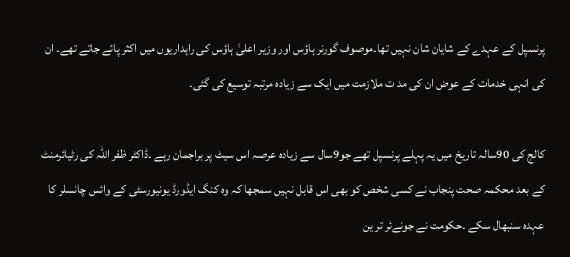پرنسپل کے عہدے کے شایان شان نہیں تھا۔موصوف گورنر ہاؤس اور وزیر اعلیٰ ہاؤس کی راہداریوں میں اکثر پائے جاتے تھے۔ ان کی انہی خدمات کے عوض ان کی مد ت ملازمت میں ایک سے زیادہ مرتبہ توسیع کی گئی۔

کالج کی 90سالہ تاریخ میں یہ پہلے پرنسپل تھے جو9سال سے زیادہ عرصہ اس سیٹ پر براجمان رہے ۔ڈاکٹر ظفر اللہ کی رٹیائرمنٹ کے بعد محکمہ صحت پنجاب نے کسی شخص کو بھی اس قابل نہیں سمجھا کہ وہ کنگ ایڈورڈ یونیورسٹی کے وائس چانسلر کا عہدہ سنبھال سکے ۔حکومت نے جونےئر تر ین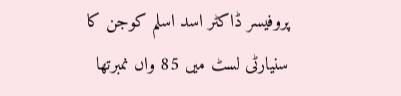پروفیسر ڈاکٹر اسد اسلم کوجن کا سنیارٹی لسٹ میں 85 واں نمبرتھا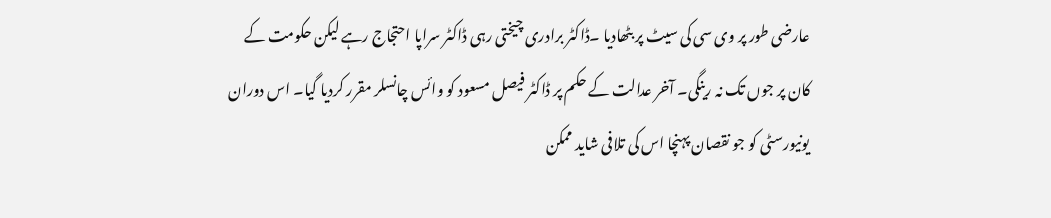عارضی طور پر وی سی کی سیٹ پر بٹھادیا ۔ڈاکٹر برادری چیختی رہی ڈاکٹر سراپا احتجاج رہے لیکن حکومت کے کان پر جوں تک نہ رینگی۔ آخر عدالت کے حکم پر ڈاکٹر فیصل مسعود کو وائس چانسلر مقرر کردیا گیا۔ اس دوران یونیورسٹی کو جو نقصان پہنچا اس کی تلافی شاید ممکن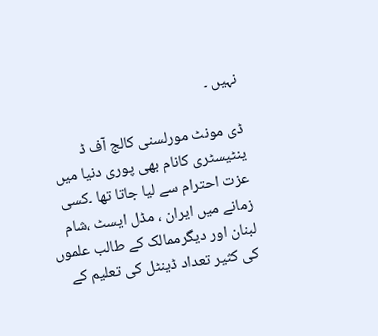نہیں ۔

ڈی مونٹ مورلسنی کالج آف ڈ ینٹیسٹری کانام بھی پوری دنیا میں عزت احترام سے لیا جاتا تھا ۔کسی زمانے میں ایران ، مڈل ایسٹ ،شام لبنان اور دیگرممالک کے طالب علموں کی کثیر تعداد ڈینٹل کی تعلیم کے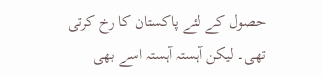حصول کے لئے پاکستان کا رخ کرتی تھی۔ لیکن آہستہ آہستہ اسے بھی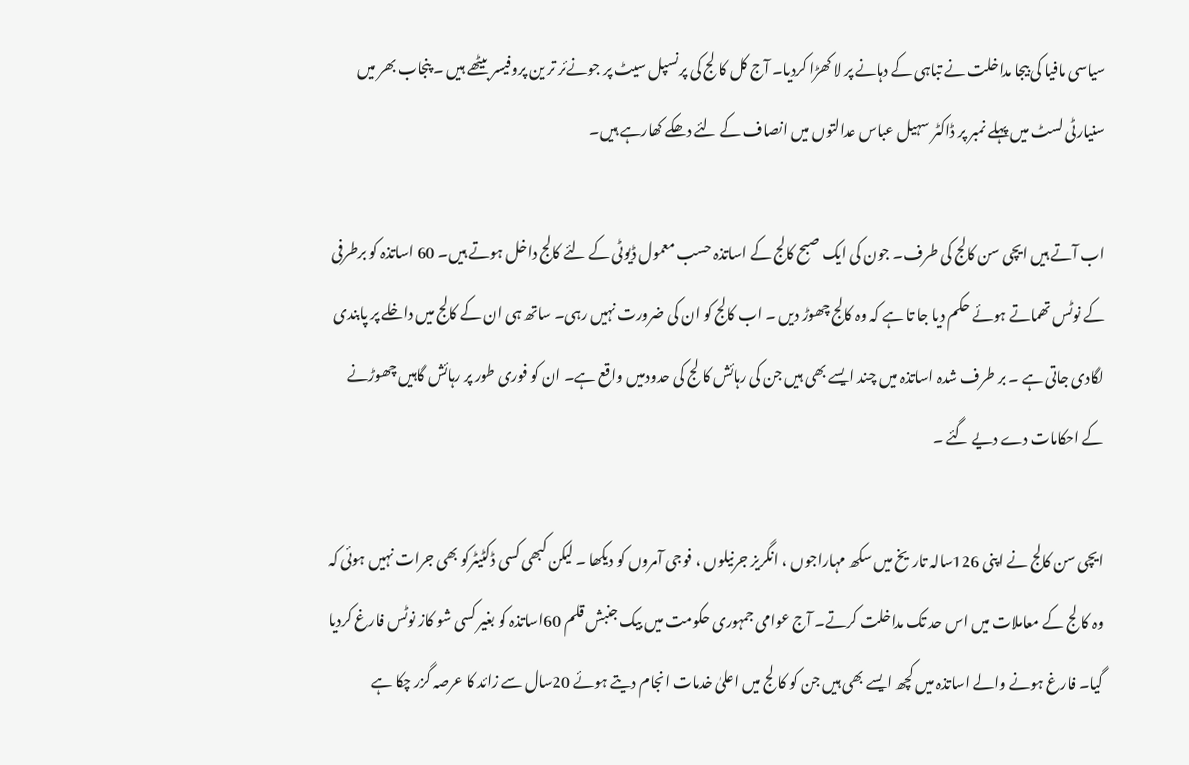سیاسی مافیا کی بیجا مداخلت نے تباہی کے دہانے پر لا کھڑا کردیا۔ آج کل کا لج کی پرنسپل سیٹ پر جونےئر تر ین پروفیسر بیٹھے ہیں ۔ پنجاب بھر میں سنیارٹی لسٹ میں پہلے نمبر پر ڈاکٹر سہیل عباس عدالتوں میں انصاف کے لئے دھکے کھارہے ہیں۔

اب آتے ہیں ایچی سن کالج کی طرف۔ جون کی ایک صبح کالج کے اساتذہ حسب معمول ڈیوٹی کے لئے کالج داخل ہوتے ہیں۔ 60 اساتذہ کو برطرفی کے نوٹس تھماتے ہوئے حکم دیا جا تا ہے کہ وہ کالج چھوڑ دیں ۔ اب کالج کو ان کی ضرورت نہیں رہی۔ ساتھ ہی ان کے کالج میں داخلے پر پابندی لگادی جاتی ہے ۔ بر طرف شدہ اساتذہ میں چند ایسے بھی ہیں جن کی رہائش کا لج کی حدودمیں واقع ہے۔ ان کو فوری طور پر رہائش گاہیں چھوڑنے کے احکامات دے دیے گئے ۔

ایچی سن کالج نے اپنی 126سالہ تاریخ میں سکھ مہاراجوں ، انگریز جرنیلوں ، فوجی آمروں کو دیکھا ۔ لیکن کبھی کسی ڈکٹیٹرکو بھی جرات نہیں ہوئی کہ وہ کا لج کے معاملات میں اس حد تک مداخلت کرتے۔ آج عوامی جمہوری حکومت میں بیک جنبش قلم 60اساتذہ کو بغیر کسی شو کاز نوٹس فارغ کردیا گیا۔ فارغ ہونے والے اساتذہ میں کچھ ایسے بھی ہیں جن کو کا لج میں اعلیٰ خدمات انجام دیتے ہوئے 20سال سے زائد کا عرصہ گزر چکا ہے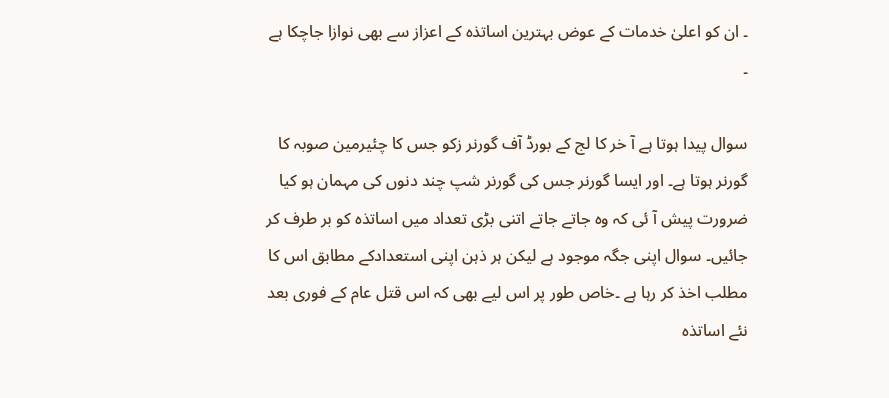۔ ان کو اعلیٰ خدمات کے عوض بہترین اساتذہ کے اعزاز سے بھی نوازا جاچکا ہے ۔

سوال پیدا ہوتا ہے آ خر کا لج کے بورڈ آف گورنر زکو جس کا چئیرمین صوبہ کا گورنر ہوتا ہے۔ اور ایسا گورنر جس کی گورنر شپ چند دنوں کی مہمان ہو کیا ضرورت پیش آ ئی کہ وہ جاتے جاتے اتنی بڑی تعداد میں اساتذہ کو بر طرف کر جائیں۔ سوال اپنی جگہ موجود ہے لیکن ہر ذہن اپنی استعدادکے مطابق اس کا مطلب اخذ کر رہا ہے ۔خاص طور پر اس لیے بھی کہ اس قتل عام کے فوری بعد نئے اساتذہ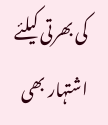کی بھرتی کیلئے اشتہار بھی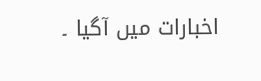اخبارات میں آگیا ۔